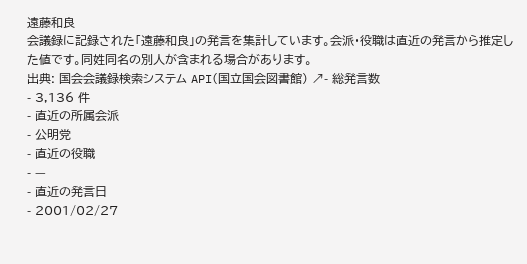遠藤和良
会議録に記録された「遠藤和良」の発言を集計しています。会派・役職は直近の発言から推定した値です。同姓同名の別人が含まれる場合があります。
出典: 国会会議録検索システム API(国立国会図書館) ↗- 総発言数
- 3,136 件
- 直近の所属会派
- 公明党
- 直近の役職
- —
- 直近の発言日
- 2001/02/27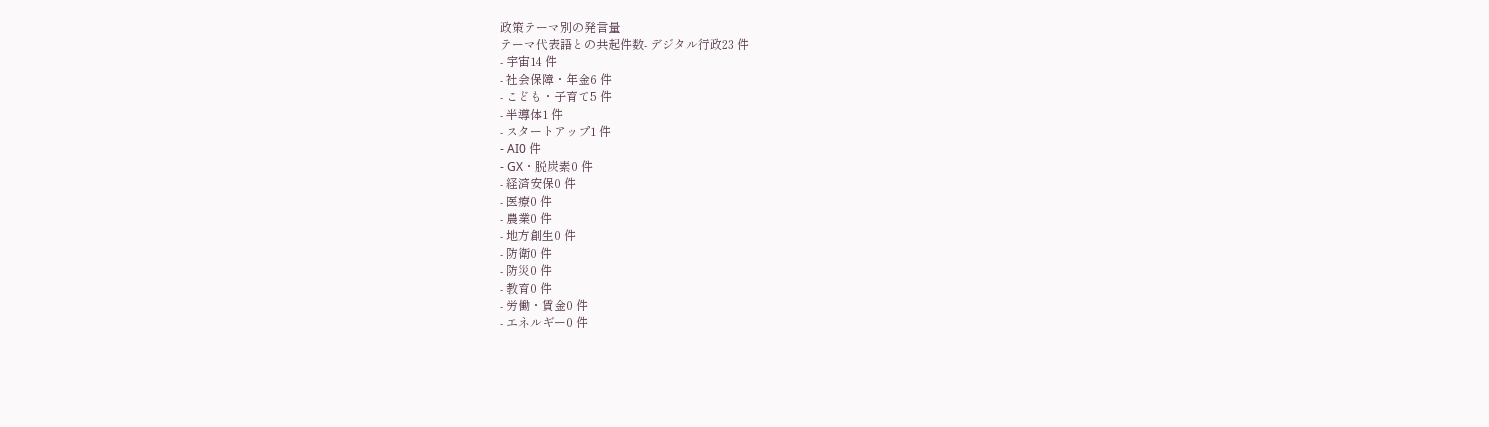政策テーマ別の発言量
テーマ代表語との共起件数- デジタル行政23 件
- 宇宙14 件
- 社会保障・年金6 件
- こども・子育て5 件
- 半導体1 件
- スタートアップ1 件
- AI0 件
- GX・脱炭素0 件
- 経済安保0 件
- 医療0 件
- 農業0 件
- 地方創生0 件
- 防衛0 件
- 防災0 件
- 教育0 件
- 労働・賃金0 件
- エネルギー0 件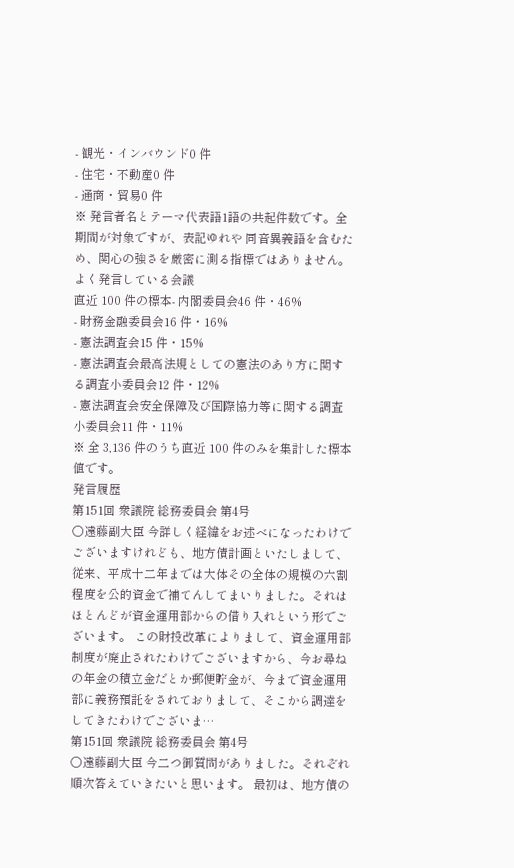- 観光・インバウンド0 件
- 住宅・不動産0 件
- 通商・貿易0 件
※ 発言者名とテーマ代表語1語の共起件数です。全期間が対象ですが、表記ゆれや 同音異義語を含むため、関心の強さを厳密に測る指標ではありません。
よく発言している会議
直近 100 件の標本- 内閣委員会46 件・46%
- 財務金融委員会16 件・16%
- 憲法調査会15 件・15%
- 憲法調査会最高法規としての憲法のあり方に関する調査小委員会12 件・12%
- 憲法調査会安全保障及び国際協力等に関する調査小委員会11 件・11%
※ 全 3,136 件のうち直近 100 件のみを集計した標本値です。
発言履歴
第151回 衆議院 総務委員会 第4号
○遠藤副大臣 今詳しく経緯をお述べになったわけでございますけれども、地方債計画といたしまして、従来、平成十二年までは大体その全体の規模の六割程度を公的資金で補てんしてまいりました。それはほとんどが資金運用部からの借り入れという形でございます。 この財投改革によりまして、資金運用部制度が廃止されたわけでございますから、今お尋ねの年金の積立金だとか郵便貯金が、今まで資金運用部に義務預託をされておりまして、そこから調達をしてきたわけでございま…
第151回 衆議院 総務委員会 第4号
○遠藤副大臣 今二つ御質問がありました。それぞれ順次答えていきたいと思います。 最初は、地方債の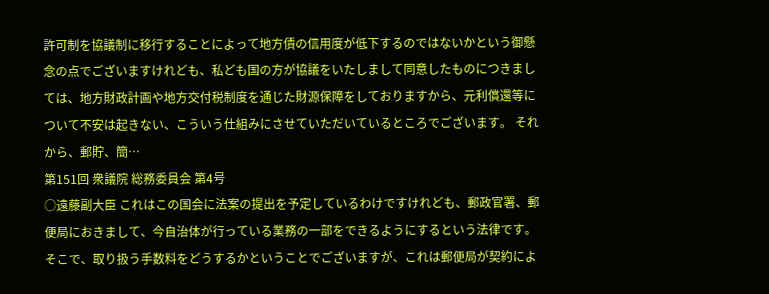許可制を協議制に移行することによって地方債の信用度が低下するのではないかという御懸念の点でございますけれども、私ども国の方が協議をいたしまして同意したものにつきましては、地方財政計画や地方交付税制度を通じた財源保障をしておりますから、元利償還等について不安は起きない、こういう仕組みにさせていただいているところでございます。 それから、郵貯、簡…
第151回 衆議院 総務委員会 第4号
○遠藤副大臣 これはこの国会に法案の提出を予定しているわけですけれども、郵政官署、郵便局におきまして、今自治体が行っている業務の一部をできるようにするという法律です。 そこで、取り扱う手数料をどうするかということでございますが、これは郵便局が契約によ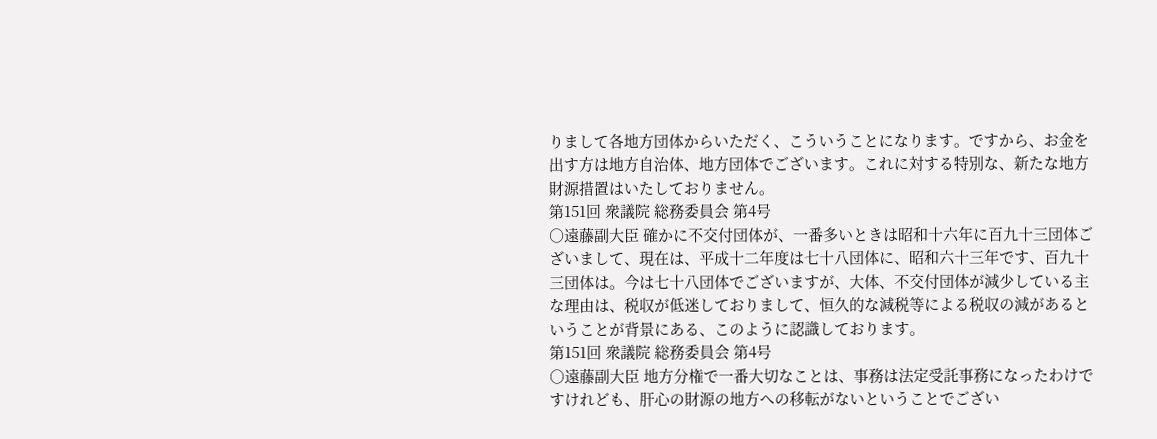りまして各地方団体からいただく、こういうことになります。ですから、お金を出す方は地方自治体、地方団体でございます。これに対する特別な、新たな地方財源措置はいたしておりません。
第151回 衆議院 総務委員会 第4号
○遠藤副大臣 確かに不交付団体が、一番多いときは昭和十六年に百九十三団体ございまして、現在は、平成十二年度は七十八団体に、昭和六十三年です、百九十三団体は。今は七十八団体でございますが、大体、不交付団体が減少している主な理由は、税収が低迷しておりまして、恒久的な減税等による税収の減があるということが背景にある、このように認識しております。
第151回 衆議院 総務委員会 第4号
○遠藤副大臣 地方分権で一番大切なことは、事務は法定受託事務になったわけですけれども、肝心の財源の地方への移転がないということでござい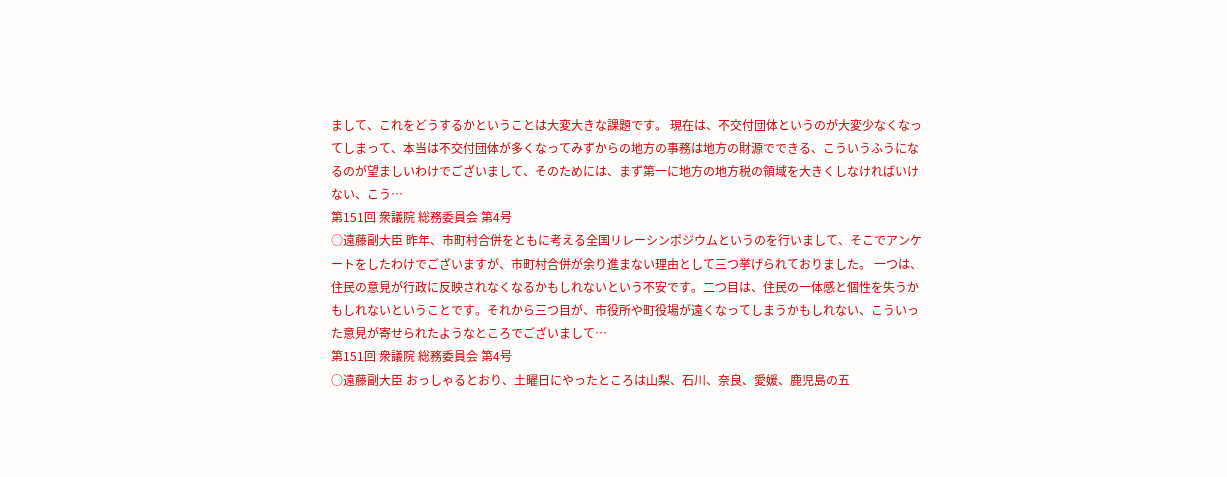まして、これをどうするかということは大変大きな課題です。 現在は、不交付団体というのが大変少なくなってしまって、本当は不交付団体が多くなってみずからの地方の事務は地方の財源でできる、こういうふうになるのが望ましいわけでございまして、そのためには、まず第一に地方の地方税の領域を大きくしなければいけない、こう…
第151回 衆議院 総務委員会 第4号
○遠藤副大臣 昨年、市町村合併をともに考える全国リレーシンポジウムというのを行いまして、そこでアンケートをしたわけでございますが、市町村合併が余り進まない理由として三つ挙げられておりました。 一つは、住民の意見が行政に反映されなくなるかもしれないという不安です。二つ目は、住民の一体感と個性を失うかもしれないということです。それから三つ目が、市役所や町役場が遠くなってしまうかもしれない、こういった意見が寄せられたようなところでございまして…
第151回 衆議院 総務委員会 第4号
○遠藤副大臣 おっしゃるとおり、土曜日にやったところは山梨、石川、奈良、愛媛、鹿児島の五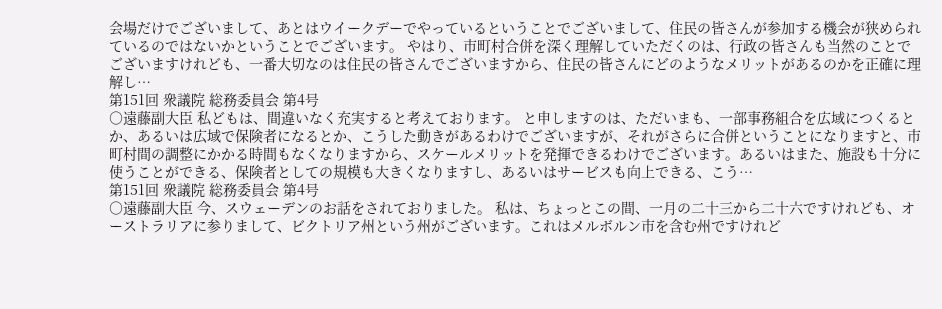会場だけでございまして、あとはウイークデーでやっているということでございまして、住民の皆さんが参加する機会が狭められているのではないかということでございます。 やはり、市町村合併を深く理解していただくのは、行政の皆さんも当然のことでございますけれども、一番大切なのは住民の皆さんでございますから、住民の皆さんにどのようなメリットがあるのかを正確に理解し…
第151回 衆議院 総務委員会 第4号
○遠藤副大臣 私どもは、間違いなく充実すると考えております。 と申しますのは、ただいまも、一部事務組合を広域につくるとか、あるいは広域で保険者になるとか、こうした動きがあるわけでございますが、それがさらに合併ということになりますと、市町村間の調整にかかる時間もなくなりますから、スケールメリットを発揮できるわけでございます。あるいはまた、施設も十分に使うことができる、保険者としての規模も大きくなりますし、あるいはサービスも向上できる、こう…
第151回 衆議院 総務委員会 第4号
○遠藤副大臣 今、スウェーデンのお話をされておりました。 私は、ちょっとこの間、一月の二十三から二十六ですけれども、オーストラリアに参りまして、ビクトリア州という州がございます。これはメルボルン市を含む州ですけれど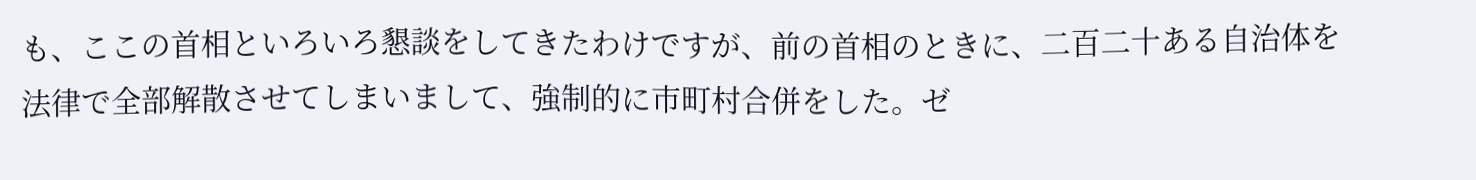も、ここの首相といろいろ懇談をしてきたわけですが、前の首相のときに、二百二十ある自治体を法律で全部解散させてしまいまして、強制的に市町村合併をした。ゼ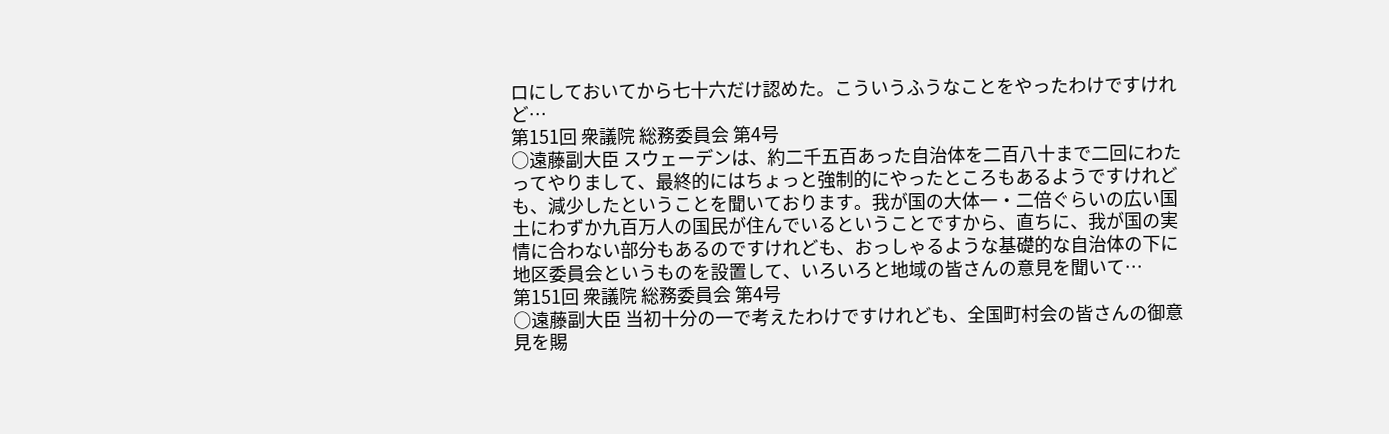ロにしておいてから七十六だけ認めた。こういうふうなことをやったわけですけれど…
第151回 衆議院 総務委員会 第4号
○遠藤副大臣 スウェーデンは、約二千五百あった自治体を二百八十まで二回にわたってやりまして、最終的にはちょっと強制的にやったところもあるようですけれども、減少したということを聞いております。我が国の大体一・二倍ぐらいの広い国土にわずか九百万人の国民が住んでいるということですから、直ちに、我が国の実情に合わない部分もあるのですけれども、おっしゃるような基礎的な自治体の下に地区委員会というものを設置して、いろいろと地域の皆さんの意見を聞いて…
第151回 衆議院 総務委員会 第4号
○遠藤副大臣 当初十分の一で考えたわけですけれども、全国町村会の皆さんの御意見を賜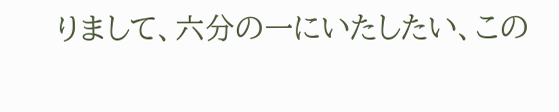りまして、六分の一にいたしたい、この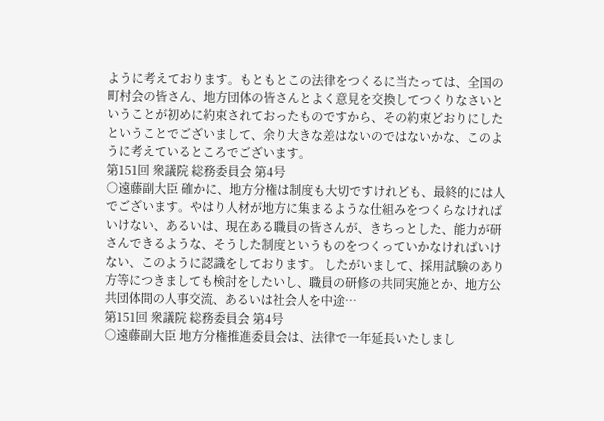ように考えております。もともとこの法律をつくるに当たっては、全国の町村会の皆さん、地方団体の皆さんとよく意見を交換してつくりなさいということが初めに約束されておったものですから、その約束どおりにしたということでございまして、余り大きな差はないのではないかな、このように考えているところでございます。
第151回 衆議院 総務委員会 第4号
○遠藤副大臣 確かに、地方分権は制度も大切ですけれども、最終的には人でございます。やはり人材が地方に集まるような仕組みをつくらなければいけない、あるいは、現在ある職員の皆さんが、きちっとした、能力が研さんできるような、そうした制度というものをつくっていかなければいけない、このように認識をしております。 したがいまして、採用試験のあり方等につきましても検討をしたいし、職員の研修の共同実施とか、地方公共団体間の人事交流、あるいは社会人を中途…
第151回 衆議院 総務委員会 第4号
○遠藤副大臣 地方分権推進委員会は、法律で一年延長いたしまし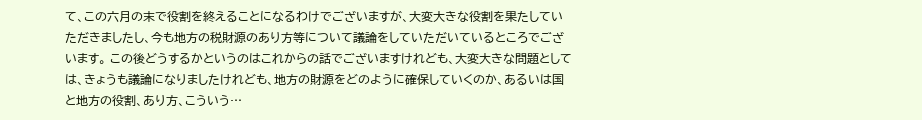て、この六月の末で役割を終えることになるわけでございますが、大変大きな役割を果たしていただきましたし、今も地方の税財源のあり方等について議論をしていただいているところでございます。 この後どうするかというのはこれからの話でございますけれども、大変大きな問題としては、きょうも議論になりましたけれども、地方の財源をどのように確保していくのか、あるいは国と地方の役割、あり方、こういう…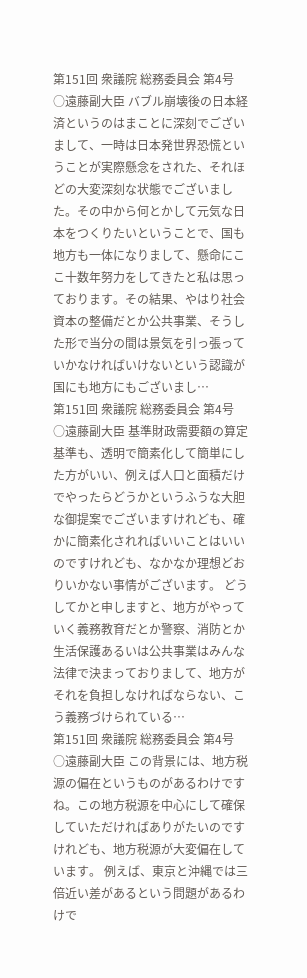第151回 衆議院 総務委員会 第4号
○遠藤副大臣 バブル崩壊後の日本経済というのはまことに深刻でございまして、一時は日本発世界恐慌ということが実際懸念をされた、それほどの大変深刻な状態でございました。その中から何とかして元気な日本をつくりたいということで、国も地方も一体になりまして、懸命にここ十数年努力をしてきたと私は思っております。その結果、やはり社会資本の整備だとか公共事業、そうした形で当分の間は景気を引っ張っていかなければいけないという認識が国にも地方にもございまし…
第151回 衆議院 総務委員会 第4号
○遠藤副大臣 基準財政需要額の算定基準も、透明で簡素化して簡単にした方がいい、例えば人口と面積だけでやったらどうかというふうな大胆な御提案でございますけれども、確かに簡素化されればいいことはいいのですけれども、なかなか理想どおりいかない事情がございます。 どうしてかと申しますと、地方がやっていく義務教育だとか警察、消防とか生活保護あるいは公共事業はみんな法律で決まっておりまして、地方がそれを負担しなければならない、こう義務づけられている…
第151回 衆議院 総務委員会 第4号
○遠藤副大臣 この背景には、地方税源の偏在というものがあるわけですね。この地方税源を中心にして確保していただければありがたいのですけれども、地方税源が大変偏在しています。 例えば、東京と沖縄では三倍近い差があるという問題があるわけで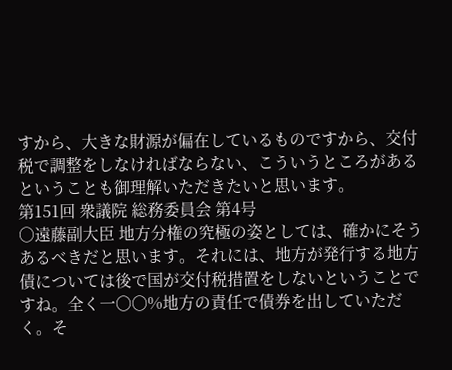すから、大きな財源が偏在しているものですから、交付税で調整をしなければならない、こういうところがあるということも御理解いただきたいと思います。
第151回 衆議院 総務委員会 第4号
○遠藤副大臣 地方分権の究極の姿としては、確かにそうあるべきだと思います。それには、地方が発行する地方債については後で国が交付税措置をしないということですね。全く一〇〇%地方の責任で債券を出していただく。そ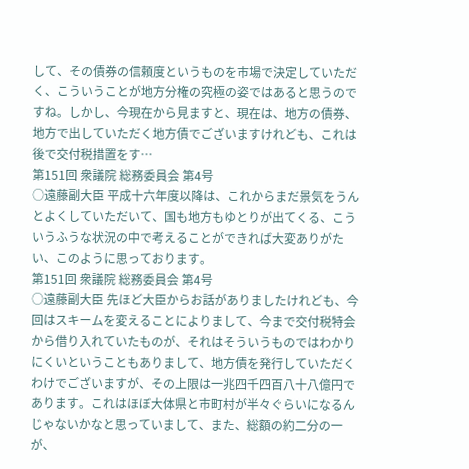して、その債券の信頼度というものを市場で決定していただく、こういうことが地方分権の究極の姿ではあると思うのですね。しかし、今現在から見ますと、現在は、地方の債券、地方で出していただく地方債でございますけれども、これは後で交付税措置をす…
第151回 衆議院 総務委員会 第4号
○遠藤副大臣 平成十六年度以降は、これからまだ景気をうんとよくしていただいて、国も地方もゆとりが出てくる、こういうふうな状況の中で考えることができれば大変ありがたい、このように思っております。
第151回 衆議院 総務委員会 第4号
○遠藤副大臣 先ほど大臣からお話がありましたけれども、今回はスキームを変えることによりまして、今まで交付税特会から借り入れていたものが、それはそういうものではわかりにくいということもありまして、地方債を発行していただくわけでございますが、その上限は一兆四千四百八十八億円であります。これはほぼ大体県と市町村が半々ぐらいになるんじゃないかなと思っていまして、また、総額の約二分の一が、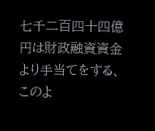七千二百四十四億円は財政融資資金より手当てをする、このよ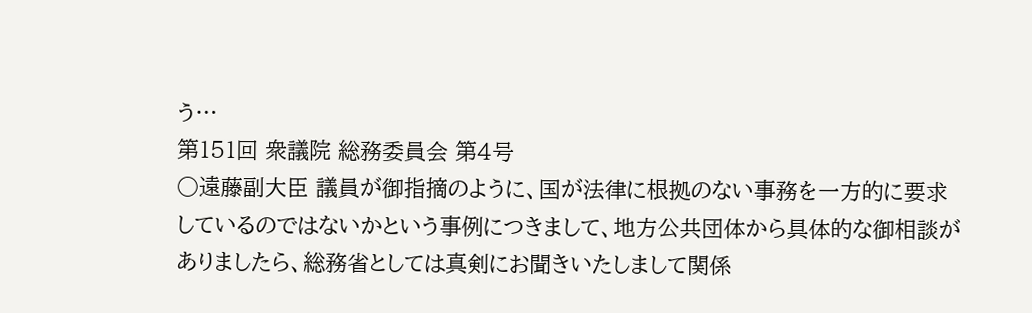う…
第151回 衆議院 総務委員会 第4号
○遠藤副大臣 議員が御指摘のように、国が法律に根拠のない事務を一方的に要求しているのではないかという事例につきまして、地方公共団体から具体的な御相談がありましたら、総務省としては真剣にお聞きいたしまして関係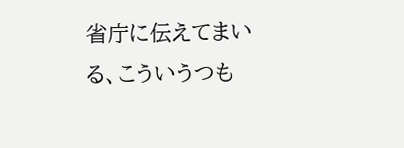省庁に伝えてまいる、こういうつも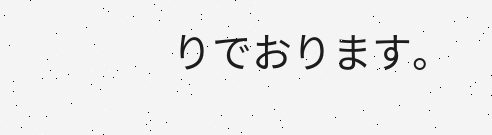りでおります。